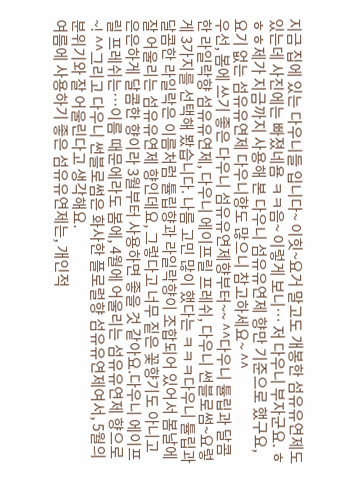지금 집에 있는 다우니들 입니다~ 이힛~요거 말고도 개봉한 섬유유연제도 있는데 사진에는 빠졌네욤 ㅋㅋ음~ 이렇게 보니… 저 다우니 부자군요. ㅎㅎㅎ제가 지금까지 사용해 본 다우니 섬유유연제 향만 기준으로 했구요, 요기 없는 섬유유연제 다우니향도 많으니 참고하세요~ ^^
우선, 봄에 쓰기 좋은 다우니 섬유유연제향부터~~ ^^다우니 튤립과 달콤한 라일락향 섬유유연제, 다우니 에이프릴 프레쉬, 다우니 썬블로썸~요렇게 3가지를 선택해 봤습니다. 나름 고민 많이 했다는 ㅋㅋㅋ다우니 튤립과 달콤한 라일락은 이름처럼 튤립향과 라일락향이 조합되어 있어서 봄날에 잘 어울리는 섬유유연제 향인데요, 그렇다고 너무 짙은 꽃향기도 아니고 은은하게 달콤한 향이라 3월부터 사용하면 좋을 것 같아요.다우니 에이프릴 프레쉬는…이름 때문에라도 봄에, 4월에 어울리는 섬유유연제 향으로~! ^^그리고 다우니 썬블로썸은 화사한 플로럴향 섬유유연제여서, 5월의 분위기와 잘 어울린다고 생각해요.
여름에 사용하기 좋은 섬유유연제는, 개인적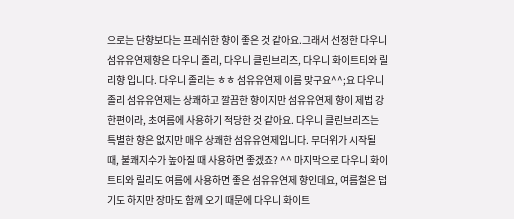으로는 단향보다는 프레쉬한 향이 좋은 것 같아요.그래서 선정한 다우니 섬유유연제향은 다우니 졸리, 다우니 클린브리즈, 다우니 화이트티와 릴리향 입니다. 다우니 졸리는 ㅎㅎ 섬유유연제 이름 맞구요^^;요 다우니 졸리 섬유유연제는 상쾌하고 깔끔한 향이지만 섬유유연제 향이 제법 강한편이라, 초여름에 사용하기 적당한 것 같아요. 다우니 클린브리즈는 특별한 향은 없지만 매우 상쾌한 섬유유연제입니다. 무더위가 시작될 때, 불쾌지수가 높아질 때 사용하면 좋겠죠? ^^ 마지막으로 다우니 화이트티와 릴리도 여름에 사용하면 좋은 섬유유연제 향인데요, 여름철은 덥기도 하지만 장마도 함께 오기 때문에 다우니 화이트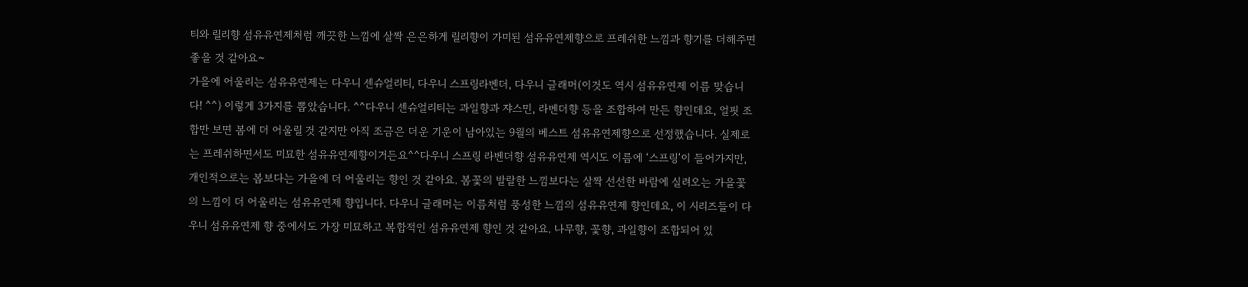티와 릴리향 섬유유연제처럼 깨끗한 느낌에 살짝 은은하게 릴리향이 가미된 섬유유연제향으로 프레쉬한 느낌과 향기를 더해주면 좋을 것 같아요~
가을에 어울리는 섬유유연제는 다우니 센슈얼리티, 다우니 스프링라벤더, 다우니 글래머(이것도 역시 섬유유연제 이름 맞습니다! ^^) 이렇게 3가지를 뽑았습니다. ^^다우니 센슈얼리티는 과일향과 쟈스민, 라벤더향 등을 조합하여 만든 향인데요, 얼핏 조합만 보면 봄에 더 어울릴 것 같지만 아직 조금은 더운 기운이 남아있는 9월의 베스트 섬유유연제향으로 선정했습니다. 실제로는 프레쉬하면서도 미묘한 섬유유연제향이거든요^^다우니 스프링 라벤더향 섬유유연제 역시도 이름에 ‘스프링’이 들어가지만, 개인적으로는 봅보다는 가을에 더 어울리는 향인 것 같아요. 봄꽃의 발랄한 느낌보다는 살짝 선선한 바람에 실려오는 가을꽃의 느낌이 더 어울리는 섬유유연제 향입니다. 다우니 글래머는 이름처럼 풍성한 느낌의 섬유유연제 향인데요, 이 시리즈들이 다우니 섬유유연제 향 중에서도 가장 미묘하고 복합적인 섬유유연제 향인 것 같아요. 나무향, 꽃향, 과일향이 조합되어 있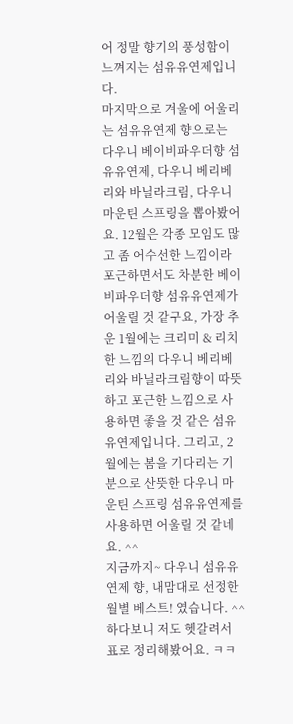어 정말 향기의 풍성함이 느껴지는 섬유유연제입니다.
마지막으로 겨울에 어울리는 섬유유연제 향으로는 다우니 베이비파우더향 섬유유연제, 다우니 베리베리와 바닐라크림, 다우니 마운틴 스프링을 뽑아봤어요. 12월은 각종 모임도 많고 좀 어수선한 느낌이라 포근하면서도 차분한 베이비파우더향 섬유유연제가 어울릴 것 같구요, 가장 추운 1월에는 크리미 & 리치한 느낌의 다우니 베리베리와 바닐라크림향이 따뜻하고 포근한 느낌으로 사용하면 좋을 것 같은 섬유유연제입니다. 그리고, 2월에는 봄을 기다리는 기분으로 산뜻한 다우니 마운틴 스프링 섬유유연제를 사용하면 어울릴 것 같네요. ^^
지금까지~ 다우니 섬유유연제 향, 내맘대로 선정한 월별 베스트! 였습니다. ^^하다보니 저도 헷갈려서 표로 정리해봤어요. ㅋㅋ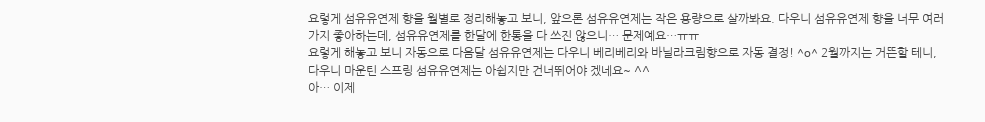요렇게 섬유유연제 향을 월별로 정리해놓고 보니, 앞으론 섬유유연제는 작은 용량으로 살까봐요. 다우니 섬유유연제 향을 너무 여러 가지 좋아하는데, 섬유유연제를 한달에 한통을 다 쓰진 않으니… 문제예요…ㅠㅠ
요렇게 해놓고 보니 자동으로 다음달 섬유유연제는 다우니 베리베리와 바닐라크림향으로 자동 결정! ^o^ 2월까지는 거뜬할 테니, 다우니 마운틴 스프링 섬유유연제는 아쉽지만 건너뛰어야 겠네요~ ^^
아… 이제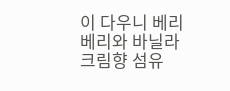이 다우니 베리베리와 바닐라크림향 섬유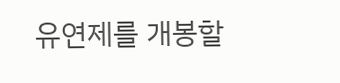유연제를 개봉할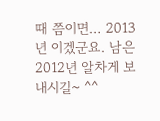때 쯤이면… 2013년 이겠군요. 남은 2012년 알차게 보내시길~ ^^